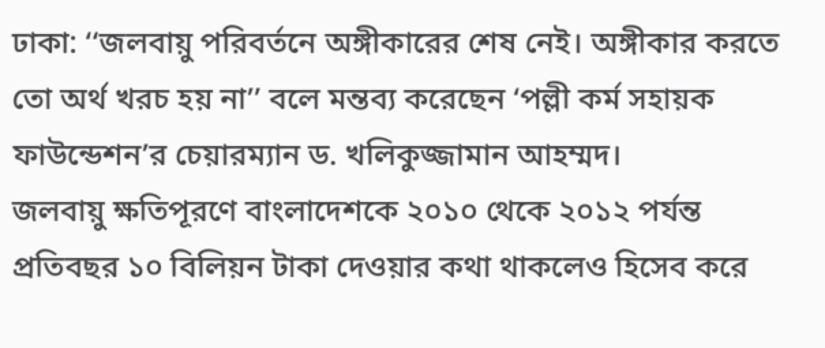ঢাকা: ‘‘জলবায়ু পরিবর্তনে অঙ্গীকারের শেষ নেই। অঙ্গীকার করতে তো অর্থ খরচ হয় না’’ বলে মন্তব্য করেছেন ‘পল্লী কর্ম সহায়ক ফাউন্ডেশন’র চেয়ারম্যান ড. খলিকুজ্জামান আহম্মদ।
জলবায়ু ক্ষতিপূরণে বাংলাদেশকে ২০১০ থেকে ২০১২ পর্যন্ত প্রতিবছর ১০ বিলিয়ন টাকা দেওয়ার কথা থাকলেও হিসেব করে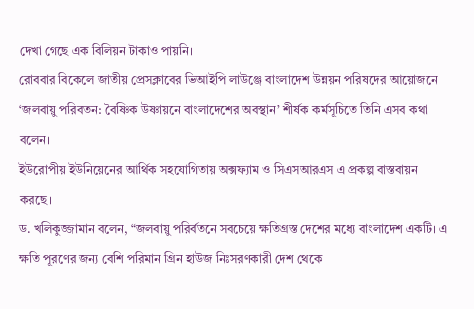দেখা গেছে এক বিলিয়ন টাকাও পায়নি।
রোববার বিকেলে জাতীয় প্রেসক্লাবের ভিআইপি লাউঞ্জে বাংলাদেশ উন্নয়ন পরিষদের আয়োজনে ‘জলবায়ু পরিবতন: বৈষ্ণিক উষ্ণায়নে বাংলাদেশের অবস্থান’ শীর্ষক কর্মসূচিতে তিনি এসব কথা বলেন।
ইউরোপীয় ইউনিয়েনের আর্থিক সহযোগিতায় অক্সফ্যাম ও সিএসআরএস এ প্রকল্প বাস্তবায়ন করছে।
ড. খলিকুজ্জামান বলেন, “জলবায়ু পরির্বতনে সবচেয়ে ক্ষতিগ্রস্ত দেশের মধ্যে বাংলাদেশ একটি। এ ক্ষতি পূরণের জন্য বেশি পরিমান গ্রিন হাউজ নিঃসরণকারী দেশ থেকে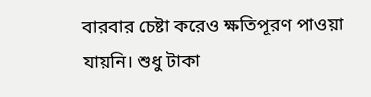বারবার চেষ্টা করেও ক্ষতিপূরণ পাওয়া যায়নি। শুধু টাকা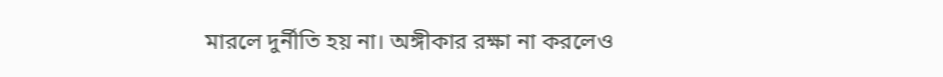মারলে দুর্নীতি হয় না। অঙ্গীকার রক্ষা না করলেও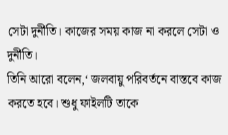সেটা দুর্নীতি। কাজের সময় কাজ না করলে সেটা ও দুর্নীতি।
তিনি আরো বলেন,‘ জলবায়ু পরিবর্তনে বাস্তবে কাজ করতে হবে। শুধু ফাইলটি তাকে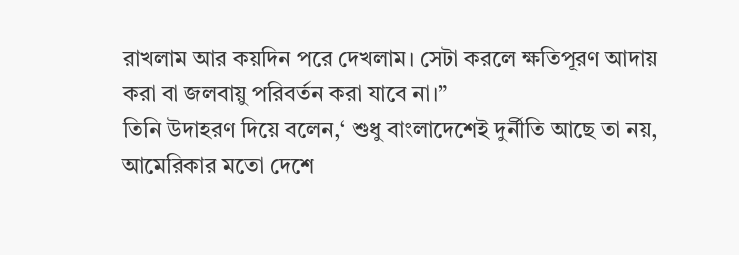রাখলাম আর কয়দিন পরে দেখলাম। সেটা করলে ক্ষতিপূরণ আদায় করা বা জলবায়ু পরিবর্তন করা যাবে না।”
তিনি উদাহরণ দিয়ে বলেন,‘ শুধু বাংলাদেশেই দুর্নীতি আছে তা নয়, আমেরিকার মতো দেশে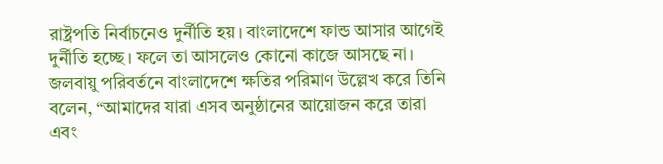রাষ্ট্রপতি নির্বাচনেও দুর্নীতি হয়। বাংলাদেশে ফান্ড আসার আগেই দুর্নীতি হচ্ছে। ফলে তা আসলেও কোনো কাজে আসছে না।
জলবায়ু পরিবর্তনে বাংলাদেশে ক্ষতির পরিমাণ উল্লেখ করে তিনি বলেন, “আমাদের যারা এসব অনুষ্ঠানের আয়োজন করে তারা এবং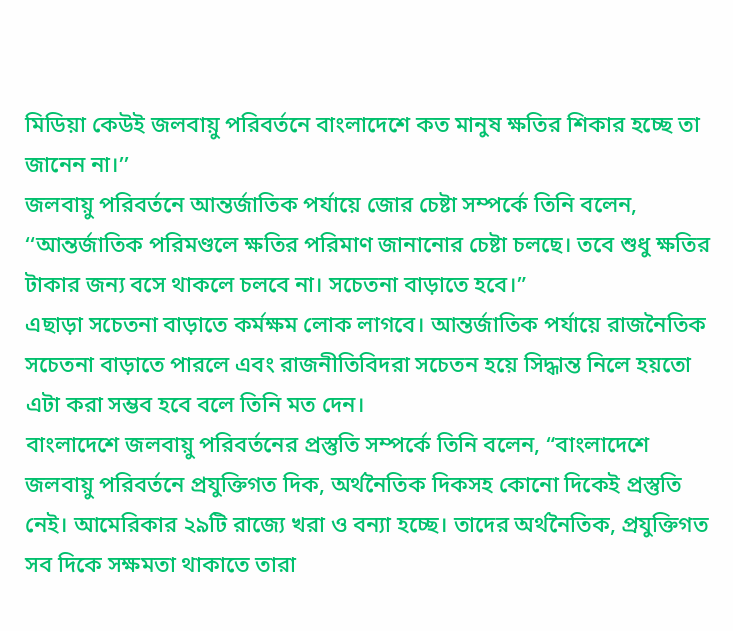মিডিয়া কেউই জলবায়ু পরিবর্তনে বাংলাদেশে কত মানুষ ক্ষতির শিকার হচ্ছে তা জানেন না।’’
জলবায়ু পরিবর্তনে আন্তর্জাতিক পর্যায়ে জোর চেষ্টা সম্পর্কে তিনি বলেন, ‘‘আন্তর্জাতিক পরিমণ্ডলে ক্ষতির পরিমাণ জানানোর চেষ্টা চলছে। তবে শুধু ক্ষতির টাকার জন্য বসে থাকলে চলবে না। সচেতনা বাড়াতে হবে।”
এছাড়া সচেতনা বাড়াতে কর্মক্ষম লোক লাগবে। আন্তর্জাতিক পর্যায়ে রাজনৈতিক সচেতনা বাড়াতে পারলে এবং রাজনীতিবিদরা সচেতন হয়ে সিদ্ধান্ত নিলে হয়তো এটা করা সম্ভব হবে বলে তিনি মত দেন।
বাংলাদেশে জলবায়ু পরিবর্তনের প্রস্তুতি সম্পর্কে তিনি বলেন, “বাংলাদেশে জলবায়ু পরিবর্তনে প্রযুক্তিগত দিক, অর্থনৈতিক দিকসহ কোনো দিকেই প্রস্তুতি নেই। আমেরিকার ২৯টি রাজ্যে খরা ও বন্যা হচ্ছে। তাদের অর্থনৈতিক, প্রযুক্তিগত সব দিকে সক্ষমতা থাকাতে তারা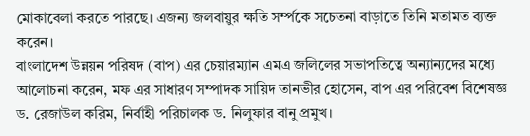মোকাবেলা করতে পারছে। এজন্য জলবায়ুর ক্ষতি সর্ম্পকে সচেতনা বাড়াতে তিনি মতামত ব্যক্ত করেন।
বাংলাদেশ উন্নয়ন পরিষদ (বাপ) এর চেয়ারম্যান এমএ জলিলের সভাপতিত্বে অন্যান্যদের মধ্যে আলোচনা করেন, মফ এর সাধারণ সম্পাদক সায়িদ তানভীর হোসেন, বাপ এর পরিবেশ বিশেষজ্ঞ ড. রেজাউল করিম, নির্বাহী পরিচালক ড. নিলুফার বানু প্রমুখ।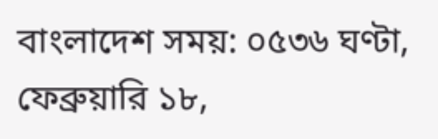বাংলাদেশ সময়: ০৫৩৬ ঘণ্টা, ফেব্রুয়ারি ১৮,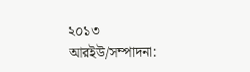২০১৩
আরইউ/সম্পাদনা: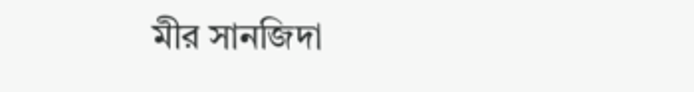মীর সানজিদা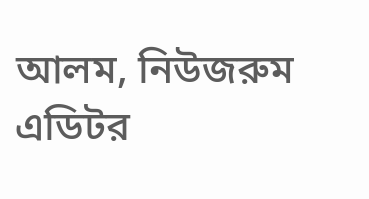আলম, নিউজরুম এডিটর